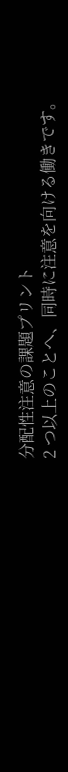分配性注意の課題プリント
2 つ以上のことへ、同時に注意を向ける働きです。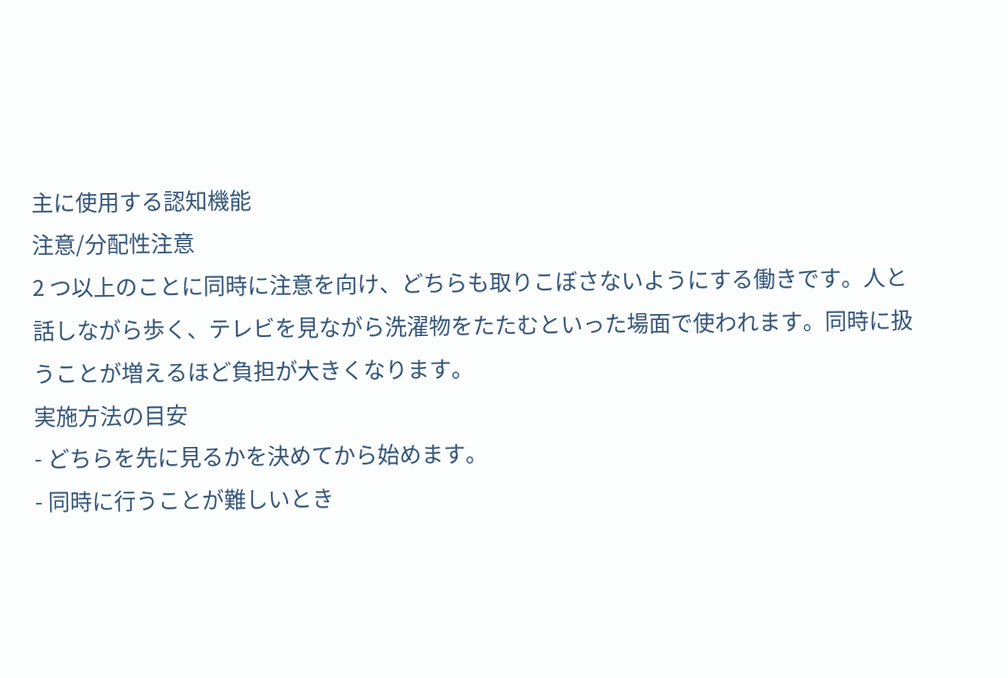主に使用する認知機能
注意/分配性注意
2 つ以上のことに同時に注意を向け、どちらも取りこぼさないようにする働きです。人と話しながら歩く、テレビを見ながら洗濯物をたたむといった場面で使われます。同時に扱うことが増えるほど負担が大きくなります。
実施方法の目安
- どちらを先に見るかを決めてから始めます。
- 同時に行うことが難しいとき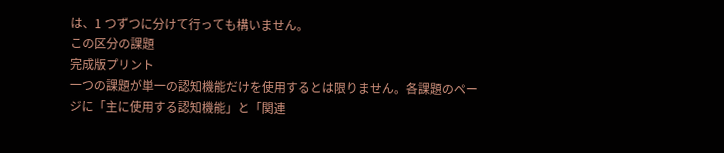は、1 つずつに分けて行っても構いません。
この区分の課題
完成版プリント
一つの課題が単一の認知機能だけを使用するとは限りません。各課題のページに「主に使用する認知機能」と「関連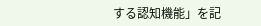する認知機能」を記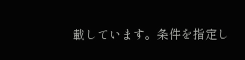載しています。条件を指定し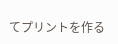てプリントを作る